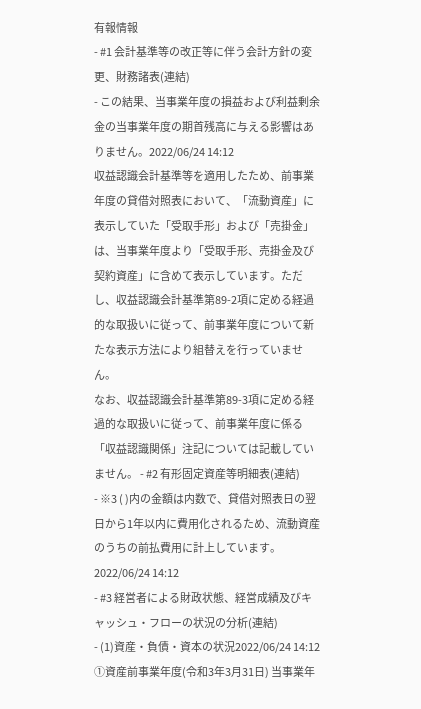有報情報
- #1 会計基準等の改正等に伴う会計方針の変更、財務諸表(連結)
- この結果、当事業年度の損益および利益剰余金の当事業年度の期首残高に与える影響はありません。2022/06/24 14:12
収益認識会計基準等を適用したため、前事業年度の貸借対照表において、「流動資産」に表示していた「受取手形」および「売掛金」は、当事業年度より「受取手形、売掛金及び契約資産」に含めて表示しています。ただし、収益認識会計基準第89-2項に定める経過的な取扱いに従って、前事業年度について新たな表示方法により組替えを行っていません。
なお、収益認識会計基準第89-3項に定める経過的な取扱いに従って、前事業年度に係る「収益認識関係」注記については記載していません。 - #2 有形固定資産等明細表(連結)
- ※3 ( )内の金額は内数で、貸借対照表日の翌日から1年以内に費用化されるため、流動資産のうちの前払費用に計上しています。2022/06/24 14:12
- #3 経営者による財政状態、経営成績及びキャッシュ・フローの状況の分析(連結)
- (1)資産・負債・資本の状況2022/06/24 14:12
①資産前事業年度(令和3年3月31日) 当事業年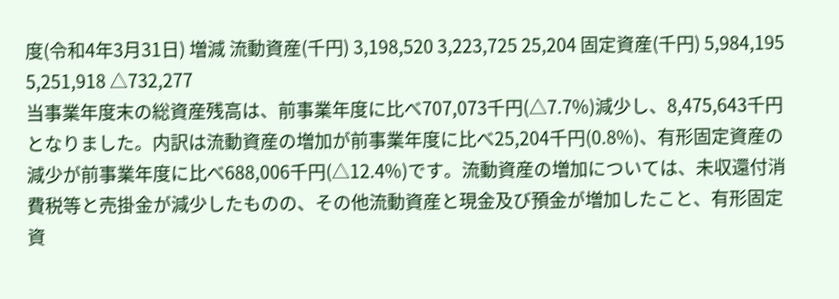度(令和4年3月31日) 増減 流動資産(千円) 3,198,520 3,223,725 25,204 固定資産(千円) 5,984,195 5,251,918 △732,277
当事業年度末の総資産残高は、前事業年度に比べ707,073千円(△7.7%)減少し、8,475,643千円となりました。内訳は流動資産の増加が前事業年度に比べ25,204千円(0.8%)、有形固定資産の減少が前事業年度に比べ688,006千円(△12.4%)です。流動資産の増加については、未収還付消費税等と売掛金が減少したものの、その他流動資産と現金及び預金が増加したこと、有形固定資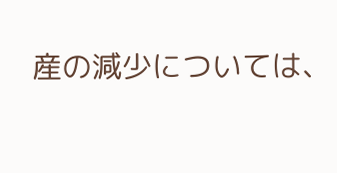産の減少については、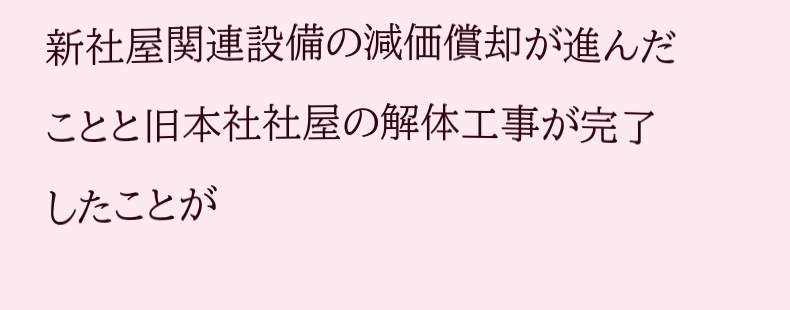新社屋関連設備の減価償却が進んだことと旧本社社屋の解体工事が完了したことが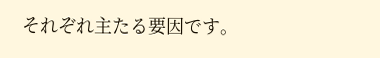それぞれ主たる要因です。